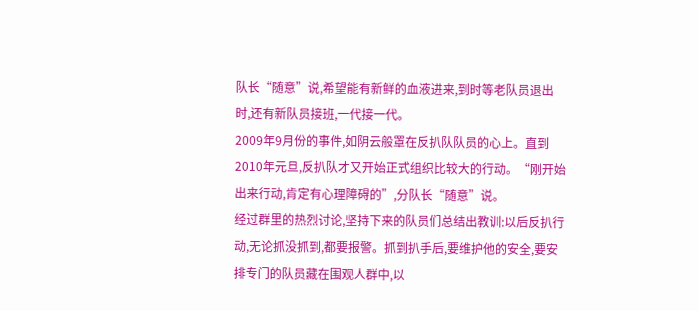队长“随意”说,希望能有新鲜的血液进来,到时等老队员退出时,还有新队员接班,一代接一代。
2009年9月份的事件,如阴云般罩在反扒队队员的心上。直到2010年元旦,反扒队才又开始正式组织比较大的行动。“刚开始出来行动,肯定有心理障碍的”,分队长“随意”说。
经过群里的热烈讨论,坚持下来的队员们总结出教训:以后反扒行动,无论抓没抓到,都要报警。抓到扒手后,要维护他的安全,要安排专门的队员藏在围观人群中,以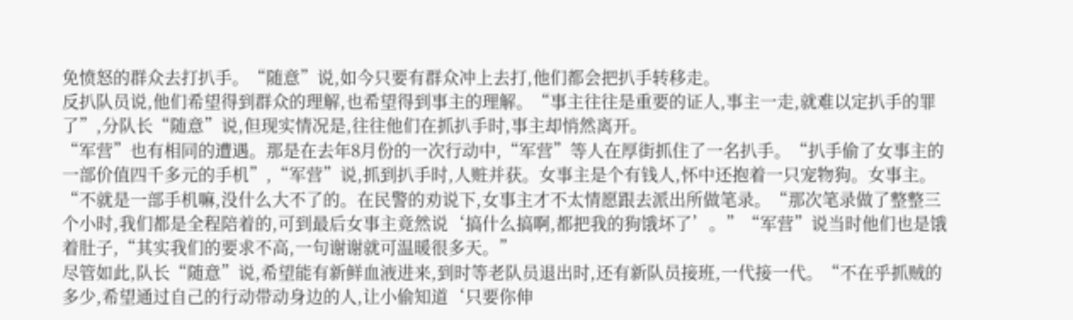免愤怒的群众去打扒手。“随意”说,如今只要有群众冲上去打,他们都会把扒手转移走。
反扒队员说,他们希望得到群众的理解,也希望得到事主的理解。“事主往往是重要的证人,事主一走,就难以定扒手的罪了”,分队长“随意”说,但现实情况是,往往他们在抓扒手时,事主却悄然离开。
“军营”也有相同的遭遇。那是在去年8月份的一次行动中,“军营”等人在厚街抓住了一名扒手。“扒手偷了女事主的一部价值四千多元的手机”,“军营”说,抓到扒手时,人赃并获。女事主是个有钱人,怀中还抱着一只宠物狗。女事主。“不就是一部手机嘛,没什么大不了的。在民警的劝说下,女事主才不太情愿跟去派出所做笔录。“那次笔录做了整整三个小时,我们都是全程陪着的,可到最后女事主竟然说‘搞什么搞啊,都把我的狗饿坏了’。”“军营”说当时他们也是饿着肚子,“其实我们的要求不高,一句谢谢就可温暖很多天。”
尽管如此,队长“随意”说,希望能有新鲜血液进来,到时等老队员退出时,还有新队员接班,一代接一代。“不在乎抓贼的多少,希望通过自己的行动带动身边的人,让小偷知道‘只要你伸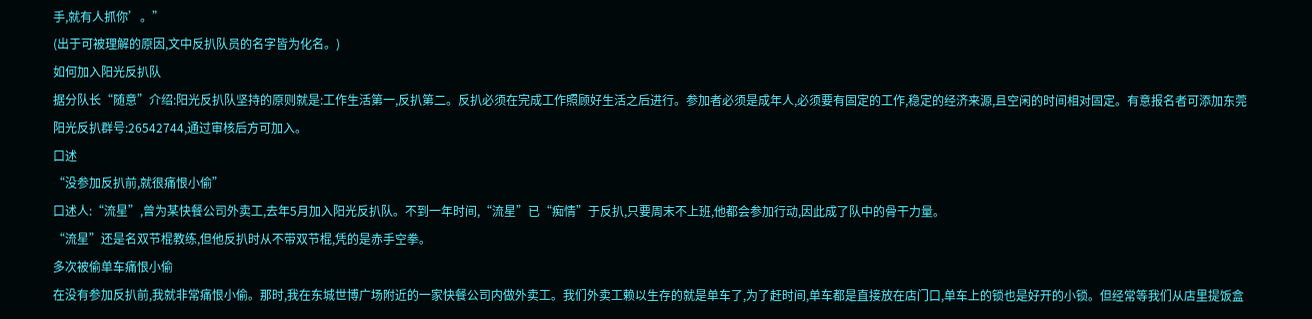手,就有人抓你’。”
(出于可被理解的原因,文中反扒队员的名字皆为化名。)
如何加入阳光反扒队
据分队长“随意”介绍:阳光反扒队坚持的原则就是:工作生活第一,反扒第二。反扒必须在完成工作照顾好生活之后进行。参加者必须是成年人,必须要有固定的工作,稳定的经济来源,且空闲的时间相对固定。有意报名者可添加东莞阳光反扒群号:26542744,通过审核后方可加入。
口述
“没参加反扒前,就很痛恨小偷”
口述人:“流星”,曾为某快餐公司外卖工,去年5月加入阳光反扒队。不到一年时间,“流星”已“痴情”于反扒,只要周末不上班,他都会参加行动,因此成了队中的骨干力量。
“流星”还是名双节棍教练,但他反扒时从不带双节棍,凭的是赤手空拳。
多次被偷单车痛恨小偷
在没有参加反扒前,我就非常痛恨小偷。那时,我在东城世博广场附近的一家快餐公司内做外卖工。我们外卖工赖以生存的就是单车了,为了赶时间,单车都是直接放在店门口,单车上的锁也是好开的小锁。但经常等我们从店里提饭盒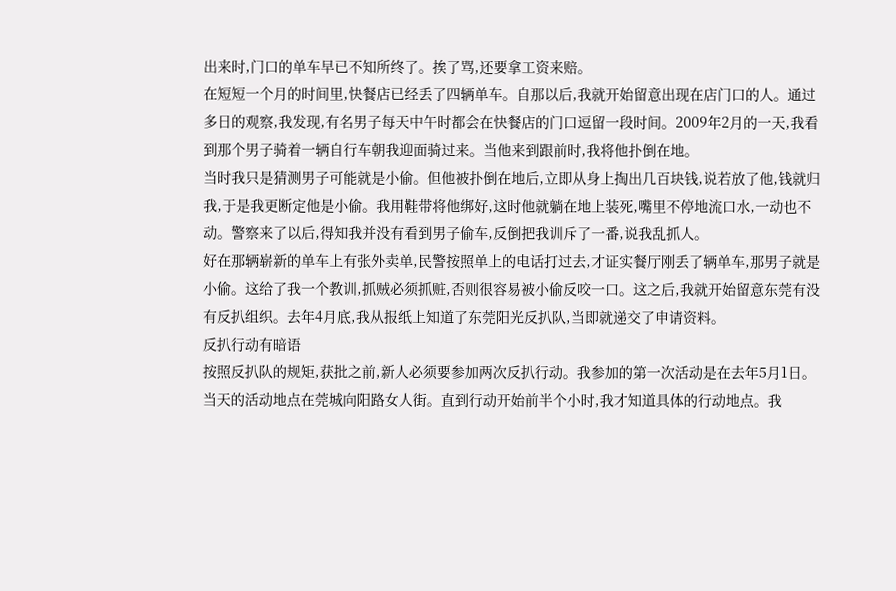出来时,门口的单车早已不知所终了。挨了骂,还要拿工资来赔。
在短短一个月的时间里,快餐店已经丢了四辆单车。自那以后,我就开始留意出现在店门口的人。通过多日的观察,我发现,有名男子每天中午时都会在快餐店的门口逗留一段时间。2009年2月的一天,我看到那个男子骑着一辆自行车朝我迎面骑过来。当他来到跟前时,我将他扑倒在地。
当时我只是猜测男子可能就是小偷。但他被扑倒在地后,立即从身上掏出几百块钱,说若放了他,钱就归我,于是我更断定他是小偷。我用鞋带将他绑好,这时他就躺在地上装死,嘴里不停地流口水,一动也不动。警察来了以后,得知我并没有看到男子偷车,反倒把我训斥了一番,说我乱抓人。
好在那辆崭新的单车上有张外卖单,民警按照单上的电话打过去,才证实餐厅刚丢了辆单车,那男子就是小偷。这给了我一个教训,抓贼必须抓赃,否则很容易被小偷反咬一口。这之后,我就开始留意东莞有没有反扒组织。去年4月底,我从报纸上知道了东莞阳光反扒队,当即就递交了申请资料。
反扒行动有暗语
按照反扒队的规矩,获批之前,新人必须要参加两次反扒行动。我参加的第一次活动是在去年5月1日。当天的活动地点在莞城向阳路女人街。直到行动开始前半个小时,我才知道具体的行动地点。我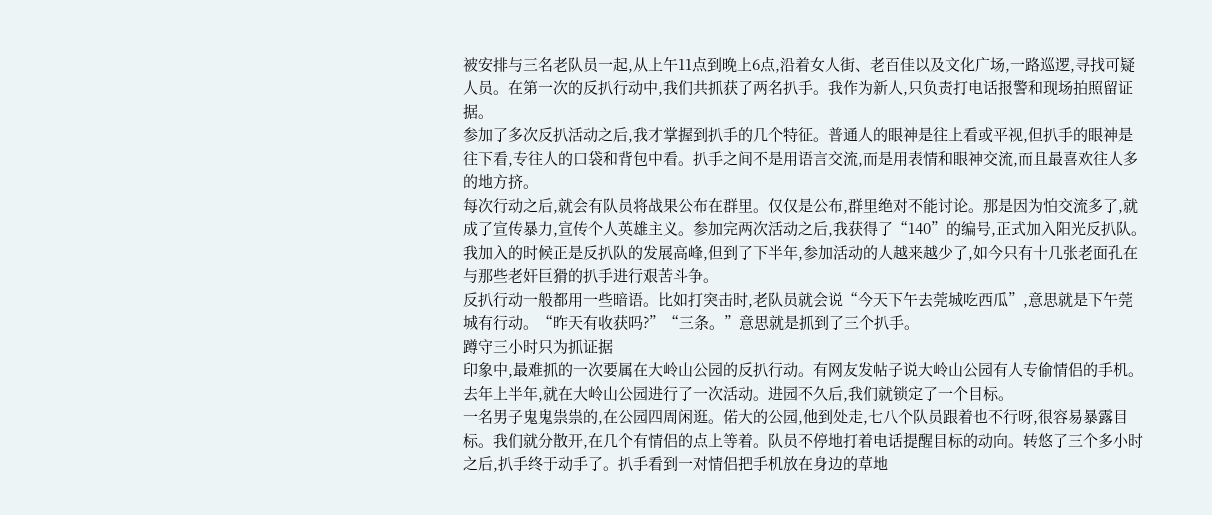被安排与三名老队员一起,从上午11点到晚上6点,沿着女人街、老百佳以及文化广场,一路巡逻,寻找可疑人员。在第一次的反扒行动中,我们共抓获了两名扒手。我作为新人,只负责打电话报警和现场拍照留证据。
参加了多次反扒活动之后,我才掌握到扒手的几个特征。普通人的眼神是往上看或平视,但扒手的眼神是往下看,专往人的口袋和背包中看。扒手之间不是用语言交流,而是用表情和眼神交流,而且最喜欢往人多的地方挤。
每次行动之后,就会有队员将战果公布在群里。仅仅是公布,群里绝对不能讨论。那是因为怕交流多了,就成了宣传暴力,宣传个人英雄主义。参加完两次活动之后,我获得了“140”的编号,正式加入阳光反扒队。我加入的时候正是反扒队的发展高峰,但到了下半年,参加活动的人越来越少了,如今只有十几张老面孔在与那些老奸巨猾的扒手进行艰苦斗争。
反扒行动一般都用一些暗语。比如打突击时,老队员就会说“今天下午去莞城吃西瓜”,意思就是下午莞城有行动。“昨天有收获吗?”“三条。”意思就是抓到了三个扒手。
蹲守三小时只为抓证据
印象中,最难抓的一次要属在大岭山公园的反扒行动。有网友发帖子说大岭山公园有人专偷情侣的手机。去年上半年,就在大岭山公园进行了一次活动。进园不久后,我们就锁定了一个目标。
一名男子鬼鬼祟祟的,在公园四周闲逛。偌大的公园,他到处走,七八个队员跟着也不行呀,很容易暴露目标。我们就分散开,在几个有情侣的点上等着。队员不停地打着电话提醒目标的动向。转悠了三个多小时之后,扒手终于动手了。扒手看到一对情侣把手机放在身边的草地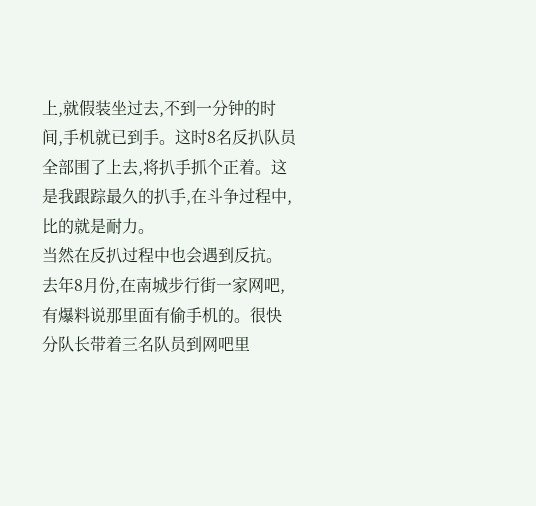上,就假装坐过去,不到一分钟的时间,手机就已到手。这时8名反扒队员全部围了上去,将扒手抓个正着。这是我跟踪最久的扒手,在斗争过程中,比的就是耐力。
当然在反扒过程中也会遇到反抗。去年8月份,在南城步行街一家网吧,有爆料说那里面有偷手机的。很快分队长带着三名队员到网吧里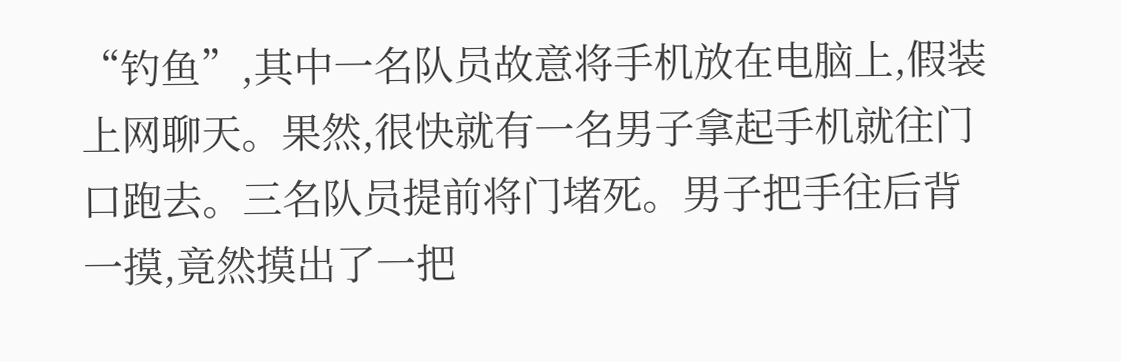“钓鱼”,其中一名队员故意将手机放在电脑上,假装上网聊天。果然,很快就有一名男子拿起手机就往门口跑去。三名队员提前将门堵死。男子把手往后背一摸,竟然摸出了一把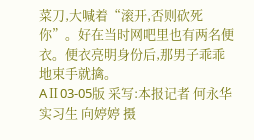菜刀,大喊着“滚开,否则砍死你”。好在当时网吧里也有两名便衣。便衣亮明身份后,那男子乖乖地束手就擒。
AⅡ03-05版 采写:本报记者 何永华 实习生 向婷婷 摄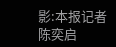影:本报记者 陈奕启